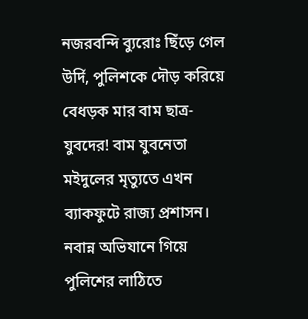নজরবন্দি ব্যুরোঃ ছিঁড়ে গেল উর্দি, পুলিশকে দৌড় করিয়ে বেধড়ক মার বাম ছাত্র-যুবদের! বাম যুবনেতা মইদুলের মৃত্যুতে এখন ব্যাকফুটে রাজ্য প্রশাসন। নবান্ন অভিযানে গিয়ে পুলিশের লাঠিতে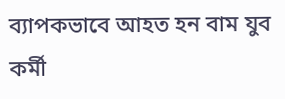ব্যাপকভাবে আহত হন বাম যুব কর্মী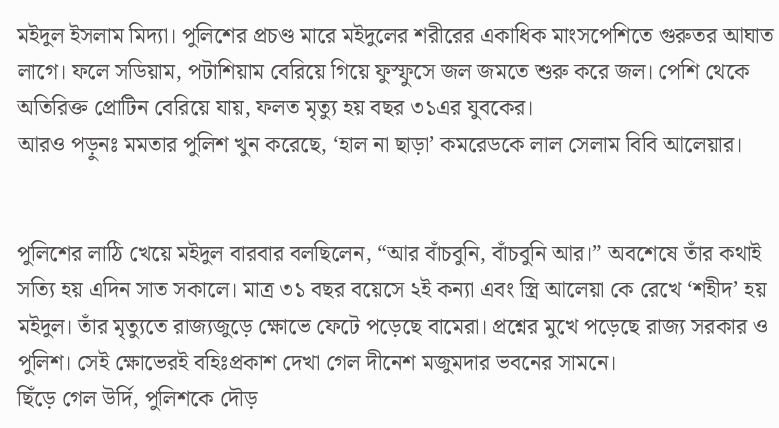মইদুল ইসলাম মিদ্যা। পুলিশের প্রচণ্ড মারে মইদুলের শরীরের একাধিক মাংসপেশিতে গুরুতর আঘাত লাগে। ফলে সডিয়াম, পটাশিয়াম বেরিয়ে গিয়ে ফুস্ফুসে জল জমতে শুরু করে জল। পেশি থেকে অতিরিক্ত প্রোটিন বেরিয়ে যায়, ফলত মৃত্যু হয় বছর ৩১এর যুবকের।
আরও পড়ুনঃ মমতার পুলিশ খুন করেছে, ‘হাল না ছাড়া’ কমরেডকে লাল সেলাম বিবি আলেয়ার।


পুলিশের লাঠি খেয়ে মইদুল বারবার বলছিলেন, “আর বাঁচবুনি, বাঁচবুনি আর।” অবশেষে তাঁর কথাই সত্যি হয় এদিন সাত সকালে। মাত্র ৩১ বছর বয়েসে ২ই কন্যা এবং স্ত্রি আলেয়া কে রেখে ‘শহীদ’ হয় মইদুল। তাঁর মৃত্যুতে রাজ্যজুড়ে ক্ষোভে ফেটে পড়েছে বামেরা। প্রশ্নের মুখে পড়েছে রাজ্য সরকার ও পুলিশ। সেই ক্ষোভেরই বহিঃপ্রকাশ দেখা গেল দীনেশ মজুমদার ভবনের সামনে।
ছিঁড়ে গেল উর্দি, পুলিশকে দৌড়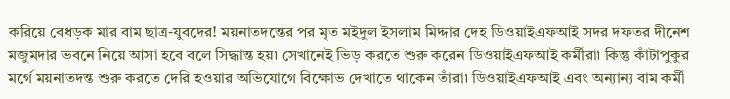করিয়ে বেধড়ক মার বাম ছাত্র-যুবদের! ময়নাতদন্তের পর মৃত মইদুল ইসলাম মিদ্দার দেহ ডিওয়াইএফআই সদর দফতর দীনেশ মজুমদার ভবনে নিয়ে আসা হবে বলে সিদ্ধান্ত হয়৷ সেখানেই ভিড় করতে শুরু করেন ডিওয়াইএফআই কর্মীরা৷ কিন্তু কাঁটাপুকুর মর্গে ময়নাতদন্ত শুরু করতে দেরি হওয়ার অভিযোগে বিক্ষোভ দেখাতে থাকেন তাঁরা৷ ডিওয়াইএফআই এবং অন্যান্য বাম কর্মী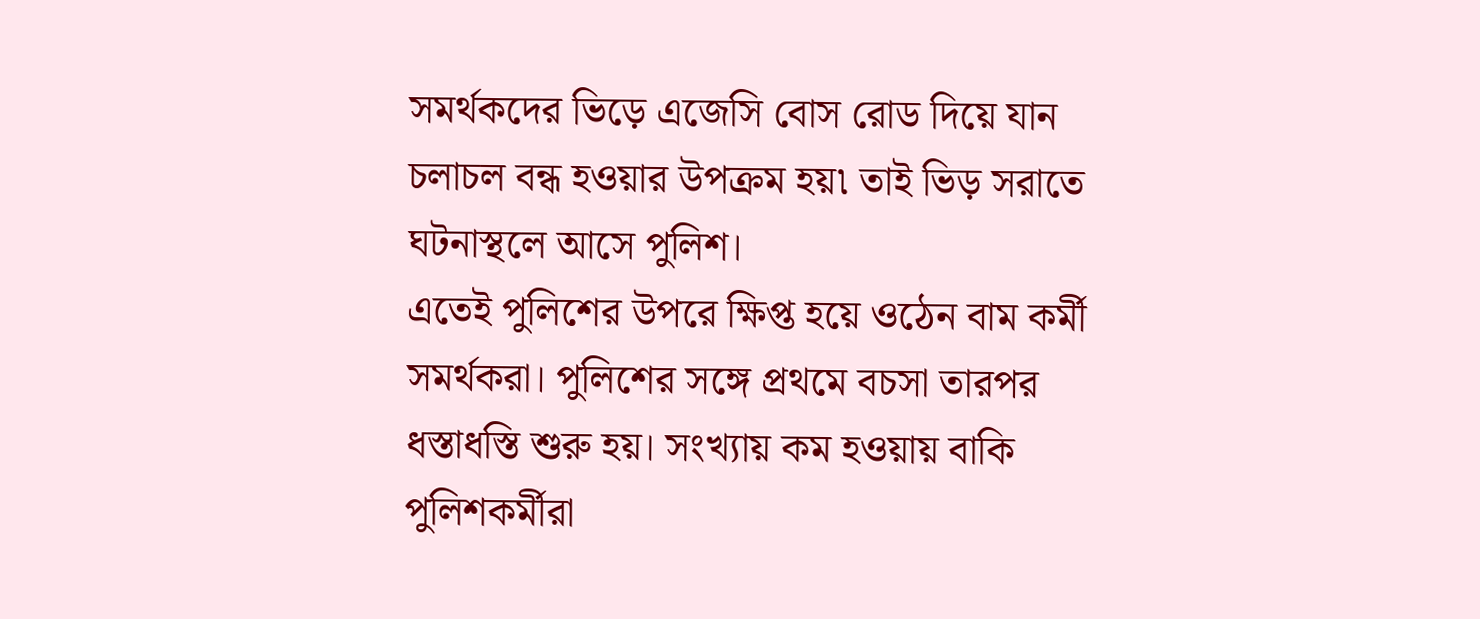সমর্থকদের ভিড়ে এজেসি বোস রোড দিয়ে যান চলাচল বন্ধ হওয়ার উপক্রম হয়৷ তাই ভিড় সরাতে ঘটনাস্থলে আসে পুলিশ।
এতেই পুলিশের উপরে ক্ষিপ্ত হয়ে ওঠেন বাম কর্মী সমর্থকরা। পুলিশের সঙ্গে প্রথমে বচসা তারপর ধস্তাধস্তি শুরু হয়। সংখ্যায় কম হওয়ায় বাকি পুলিশকর্মীরা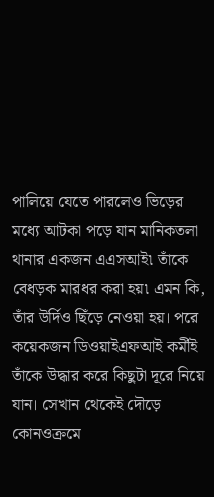পালিয়ে যেতে পারলেও ভিড়ের মধ্যে আটকা পড়ে যান মানিকতলা থানার একজন এএসআই৷ তাঁকে বেধড়ক মারধর করা হয়৷ এমন কি, তাঁর উর্দিও ছিঁড়ে নেওয়া হয়। পরে কয়েকজন ডিওয়াইএফআই কর্মীই তাঁকে উদ্ধার করে কিছুটা দূরে নিয়ে যান। সেখান থেকেই দৌড়ে কোনওক্রমে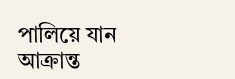পালিয়ে যান আক্রান্ত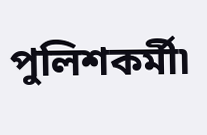পুলিশকর্মী৷